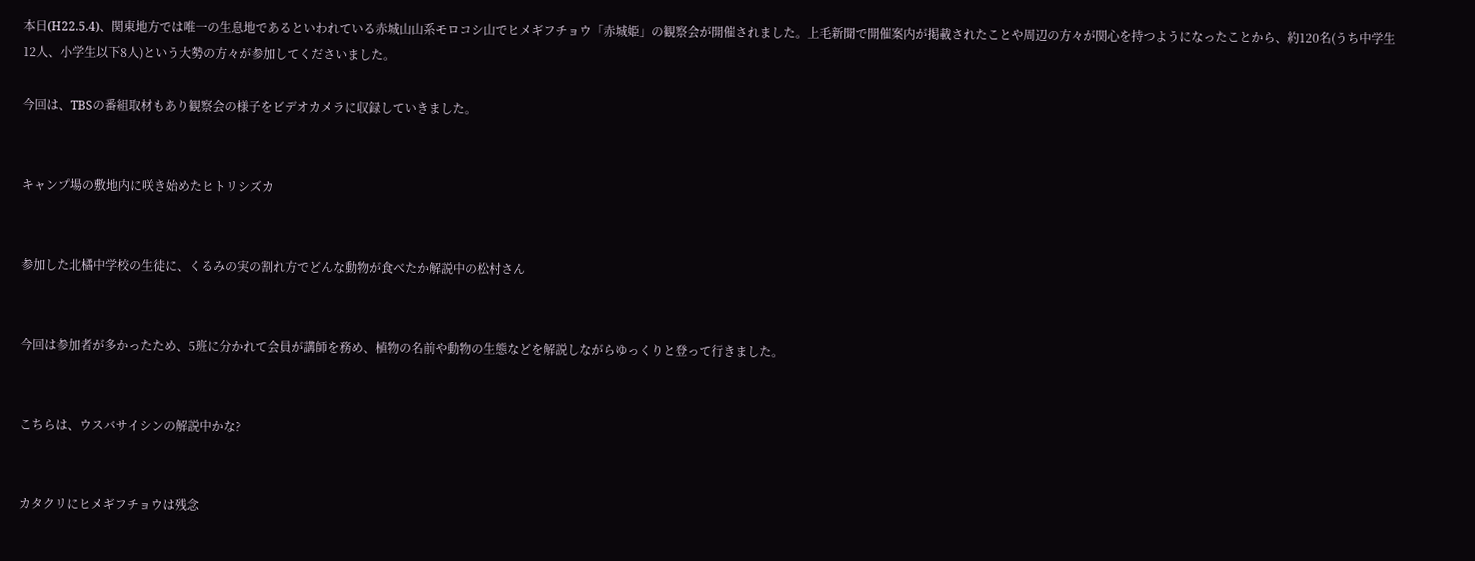本日(H22.5.4)、関東地方では唯一の生息地であるといわれている赤城山山系モロコシ山でヒメギフチョウ「赤城姫」の観察会が開催されました。上毛新聞で開催案内が掲載されたことや周辺の方々が関心を持つようになったことから、約120名(うち中学生12人、小学生以下8人)という大勢の方々が参加してくださいました。

今回は、TBSの番組取材もあり観察会の様子をビデオカメラに収録していきました。


キャンプ場の敷地内に咲き始めたヒトリシズカ


参加した北橘中学校の生徒に、くるみの実の割れ方でどんな動物が食べたか解説中の松村さん


今回は参加者が多かったため、5班に分かれて会員が講師を務め、植物の名前や動物の生態などを解説しながらゆっくりと登って行きました。


こちらは、ウスバサイシンの解説中かな?


カタクリにヒメギフチョウは残念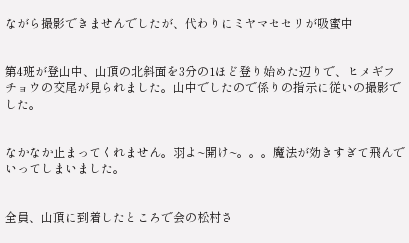ながら撮影できませんでしたが、代わりにミヤマセセリが吸蜜中


第4班が登山中、山頂の北斜面を3分の1ほど登り始めた辺りで、ヒメギフチョウの交尾が見られました。山中でしたので係りの指示に従いの撮影でした。


なかなか止まってくれません。羽よ~開け~。。。魔法が効きすぎて飛んでいってしまいました。


全員、山頂に到着したところで会の松村さ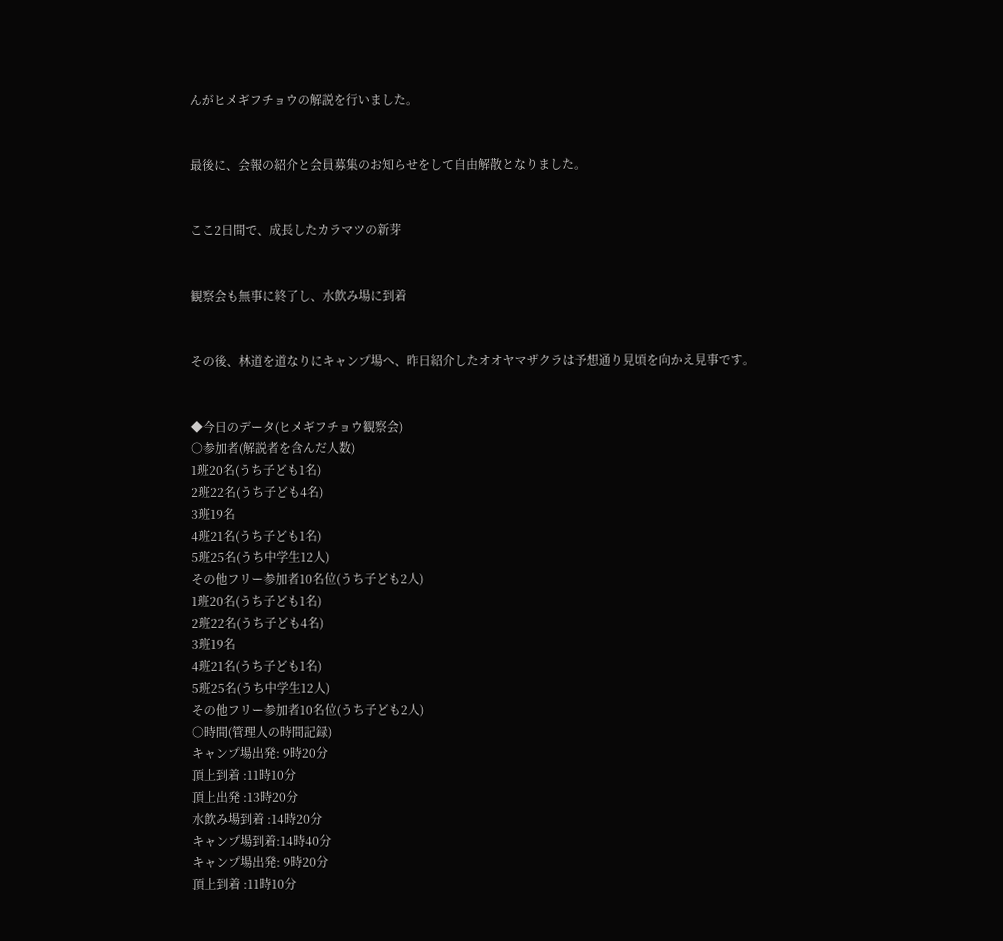んがヒメギフチョウの解説を行いました。


最後に、会報の紹介と会員募集のお知らせをして自由解散となりました。


ここ2日間で、成長したカラマツの新芽


観察会も無事に終了し、水飲み場に到着


その後、林道を道なりにキャンプ場へ、昨日紹介したオオヤマザクラは予想通り見頃を向かえ見事です。


◆今日のデータ(ヒメギフチョウ観察会)
○参加者(解説者を含んだ人数)
1班20名(うち子ども1名)
2班22名(うち子ども4名)
3班19名
4班21名(うち子ども1名)
5班25名(うち中学生12人)
その他フリー参加者10名位(うち子ども2人)
1班20名(うち子ども1名)
2班22名(うち子ども4名)
3班19名
4班21名(うち子ども1名)
5班25名(うち中学生12人)
その他フリー参加者10名位(うち子ども2人)
○時間(管理人の時間記録)
キャンプ場出発: 9時20分
頂上到着 :11時10分
頂上出発 :13時20分
水飲み場到着 :14時20分
キャンプ場到着:14時40分
キャンプ場出発: 9時20分
頂上到着 :11時10分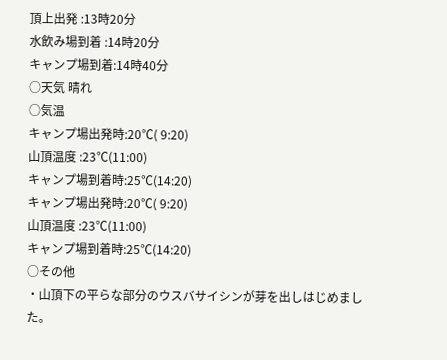頂上出発 :13時20分
水飲み場到着 :14時20分
キャンプ場到着:14時40分
○天気 晴れ
○気温
キャンプ場出発時:20℃( 9:20)
山頂温度 :23℃(11:00)
キャンプ場到着時:25℃(14:20)
キャンプ場出発時:20℃( 9:20)
山頂温度 :23℃(11:00)
キャンプ場到着時:25℃(14:20)
○その他
・山頂下の平らな部分のウスバサイシンが芽を出しはじめました。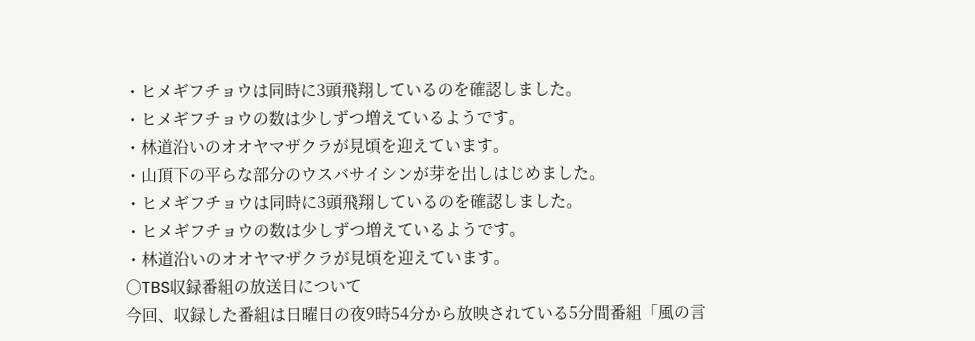・ヒメギフチョウは同時に3頭飛翔しているのを確認しました。
・ヒメギフチョウの数は少しずつ増えているようです。
・林道沿いのオオヤマザクラが見頃を迎えています。
・山頂下の平らな部分のウスバサイシンが芽を出しはじめました。
・ヒメギフチョウは同時に3頭飛翔しているのを確認しました。
・ヒメギフチョウの数は少しずつ増えているようです。
・林道沿いのオオヤマザクラが見頃を迎えています。
○TBS収録番組の放送日について
今回、収録した番組は日曜日の夜9時54分から放映されている5分間番組「風の言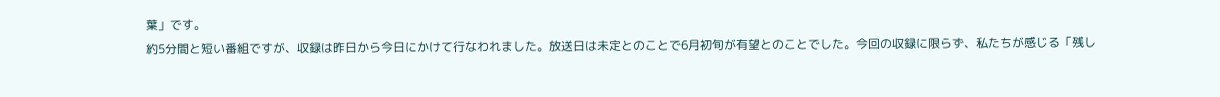葉」です。
約5分間と短い番組ですが、収録は昨日から今日にかけて行なわれました。放送日は未定とのことで6月初旬が有望とのことでした。今回の収録に限らず、私たちが感じる「残し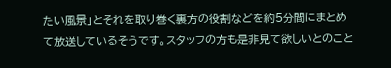たい風景」とそれを取り巻く裏方の役割などを約5分間にまとめて放送しているそうです。スタッフの方も是非見て欲しいとのこと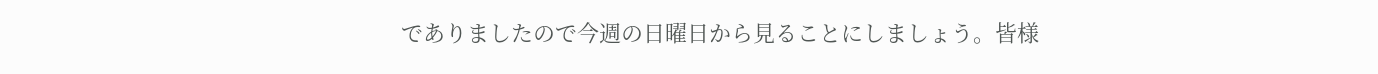でありましたので今週の日曜日から見ることにしましょう。皆様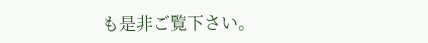も是非ご覧下さい。